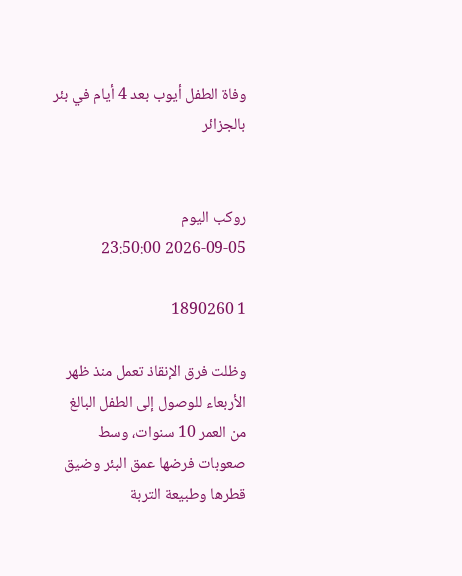وفاة الطفل أيوب بعد 4 أيام في بئر بالجزائر


روكب اليوم
2026-09-05 23:50:00

1 1890260

وظلت فرق الإنقاذ تعمل منذ ظهر الأربعاء للوصول إلى الطفل البالغ من العمر 10 سنوات، وسط صعوبات فرضها عمق البئر وضيق قطرها وطبيعة التربة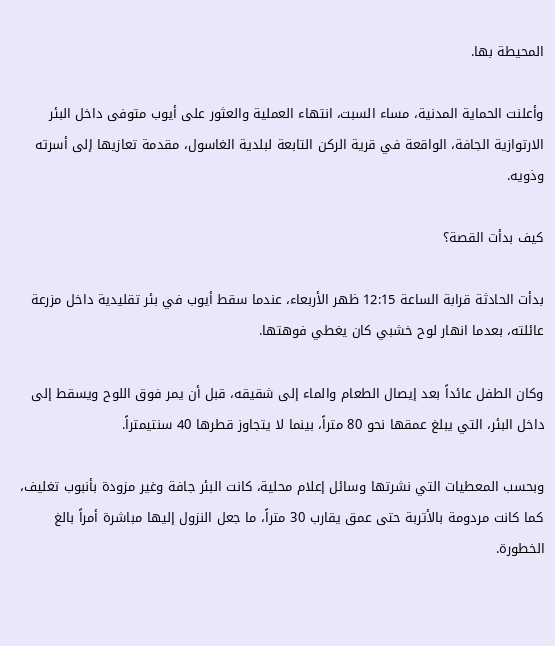المحيطة بها.

وأعلنت الحماية المدنية، مساء السبت، انتهاء العملية والعثور على أيوب متوفى داخل البئر الارتوازية الجافة، الواقعة في قرية الركن التابعة لبلدية الغاسول، مقدمة تعازيها إلى أسرته وذويه.

كيف بدأت القصة؟

بدأت الحادثة قرابة الساعة 12:15 ظهر الأربعاء، عندما سقط أيوب في بئر تقليدية داخل مزرعة عائلته، بعدما انهار لوح خشبي كان يغطي فوهتها.

وكان الطفل عائداً بعد إيصال الطعام والماء إلى شقيقه، قبل أن يمر فوق اللوح ويسقط إلى داخل البئر، التي يبلغ عمقها نحو 80 متراً، بينما لا يتجاوز قطرها 40 سنتيمتراً.

وبحسب المعطيات التي نشرتها وسائل إعلام محلية، كانت البئر جافة وغير مزودة بأنبوب تغليف، كما كانت مردومة بالأتربة حتى عمق يقارب 30 متراً، ما جعل النزول إليها مباشرة أمراً بالغ الخطورة.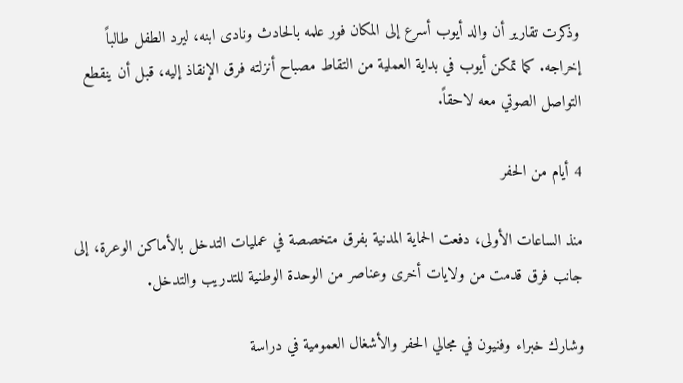وذكرت تقارير أن والد أيوب أسرع إلى المكان فور علمه بالحادث ونادى ابنه، ليرد الطفل طالباً إخراجه. كما تمكن أيوب في بداية العملية من التقاط مصباح أنزلته فرق الإنقاذ إليه، قبل أن ينقطع التواصل الصوتي معه لاحقاً.

4 أيام من الحفر

منذ الساعات الأولى، دفعت الحماية المدنية بفرق متخصصة في عمليات التدخل بالأماكن الوعرة، إلى جانب فرق قدمت من ولايات أخرى وعناصر من الوحدة الوطنية للتدريب والتدخل.

وشارك خبراء وفنيون في مجالي الحفر والأشغال العمومية في دراسة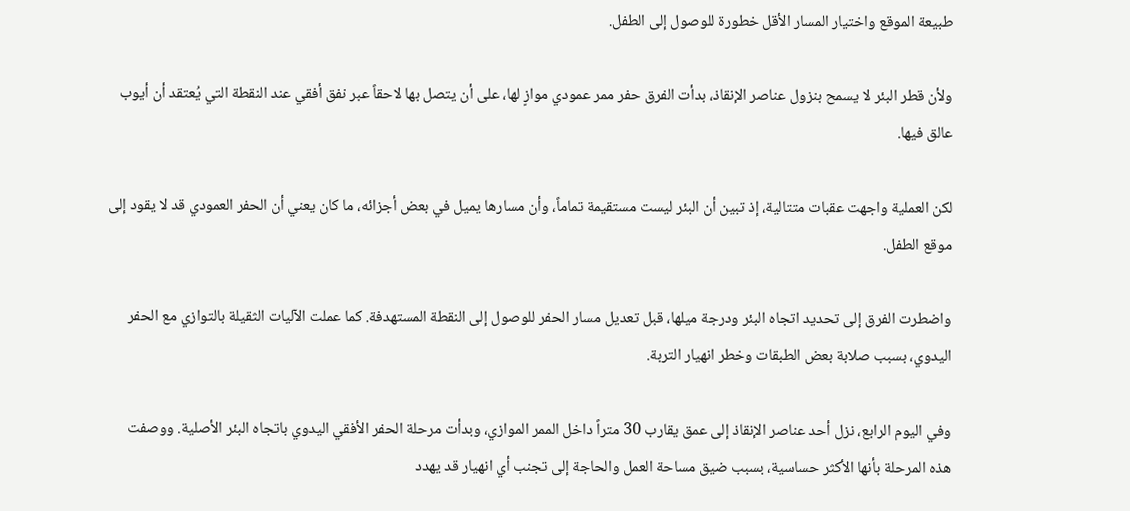طبيعة الموقع واختيار المسار الأقل خطورة للوصول إلى الطفل.

ولأن قطر البئر لا يسمح بنزول عناصر الإنقاذ، بدأت الفرق حفر ممر عمودي موازٍ لها، على أن يتصل بها لاحقاً عبر نفق أفقي عند النقطة التي يُعتقد أن أيوب عالق فيها.

لكن العملية واجهت عقبات متتالية، إذ تبين أن البئر ليست مستقيمة تماماً، وأن مسارها يميل في بعض أجزائه، ما كان يعني أن الحفر العمودي قد لا يقود إلى موقع الطفل.

واضطرت الفرق إلى تحديد اتجاه البئر ودرجة ميلها، قبل تعديل مسار الحفر للوصول إلى النقطة المستهدفة. كما عملت الآليات الثقيلة بالتوازي مع الحفر اليدوي، بسبب صلابة بعض الطبقات وخطر انهيار التربة.

وفي اليوم الرابع، نزل أحد عناصر الإنقاذ إلى عمق يقارب 30 متراً داخل الممر الموازي، وبدأت مرحلة الحفر الأفقي اليدوي باتجاه البئر الأصلية. ووصفت هذه المرحلة بأنها الأكثر حساسية، بسبب ضيق مساحة العمل والحاجة إلى تجنب أي انهيار قد يهدد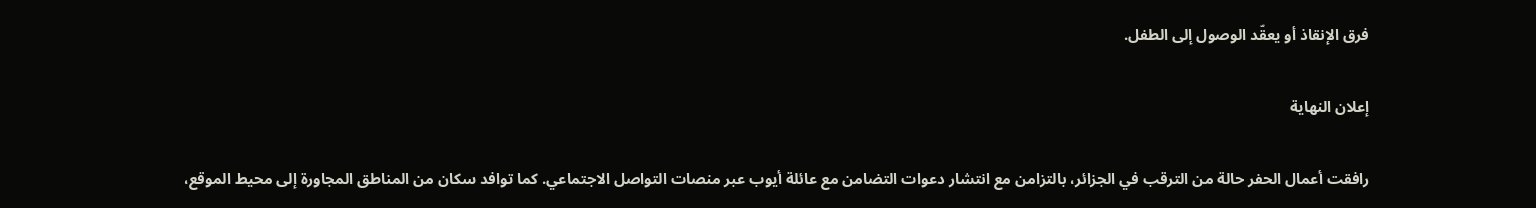فرق الإنقاذ أو يعقّد الوصول إلى الطفل.

إعلان النهاية

رافقت أعمال الحفر حالة من الترقب في الجزائر، بالتزامن مع انتشار دعوات التضامن مع عائلة أيوب عبر منصات التواصل الاجتماعي. كما توافد سكان من المناطق المجاورة إلى محيط الموقع،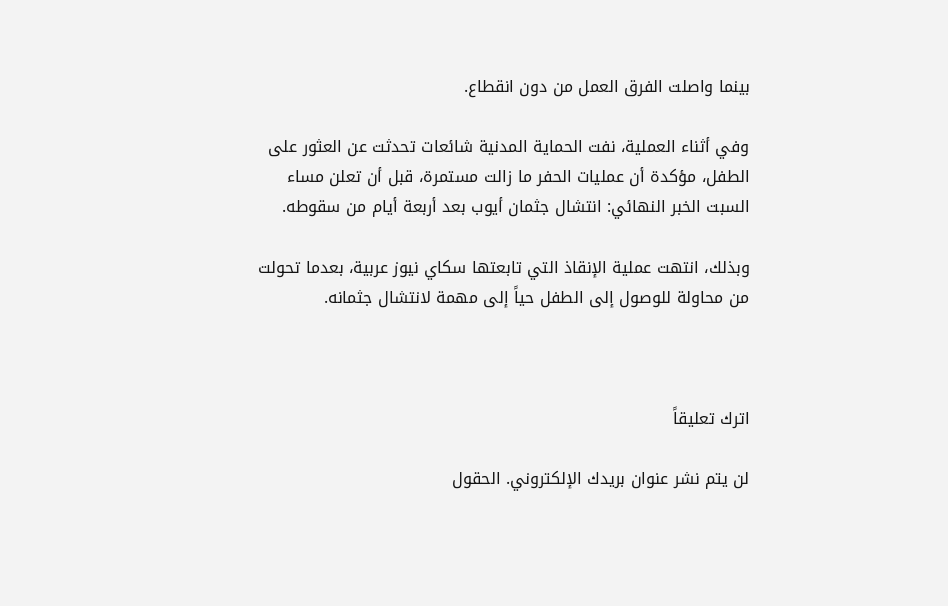بينما واصلت الفرق العمل من دون انقطاع.

وفي أثناء العملية، نفت الحماية المدنية شائعات تحدثت عن العثور على الطفل، مؤكدة أن عمليات الحفر ما زالت مستمرة، قبل أن تعلن مساء السبت الخبر النهائي: انتشال جثمان أيوب بعد أربعة أيام من سقوطه.

وبذلك، انتهت عملية الإنقاذ التي تابعتها سكاي نيوز عربية، بعدما تحولت من محاولة للوصول إلى الطفل حياً إلى مهمة لانتشال جثمانه.



اترك تعليقاً

لن يتم نشر عنوان بريدك الإلكتروني. الحقول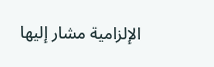الإلزامية مشار إليها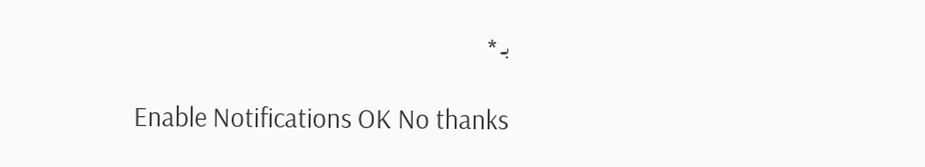بـ *

Enable Notifications OK No thanks